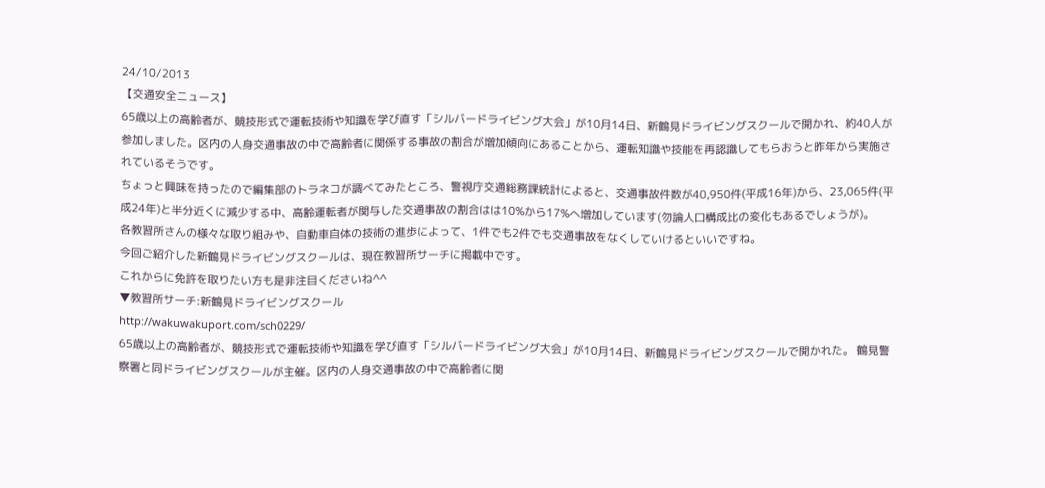24/10/2013
【交通安全ニュース】
65歳以上の高齢者が、競技形式で運転技術や知識を学び直す「シルバードライビング大会」が10月14日、新鶴見ドライビングスクールで開かれ、約40人が参加しました。区内の人身交通事故の中で高齢者に関係する事故の割合が増加傾向にあることから、運転知識や技能を再認識してもらおうと昨年から実施されているそうです。
ちょっと興味を持ったので編集部のトラネコが調べてみたところ、警視庁交通総務課統計によると、交通事故件数が40,950件(平成16年)から、23,065件(平成24年)と半分近くに減少する中、高齢運転者が関与した交通事故の割合はは10%から17%へ増加しています(勿論人口構成比の変化もあるでしょうが)。
各教習所さんの様々な取り組みや、自動車自体の技術の進歩によって、1件でも2件でも交通事故をなくしていけるといいですね。
今回ご紹介した新鶴見ドライビングスクールは、現在教習所サーチに掲載中です。
これからに免許を取りたい方も是非注目くださいね^^
▼教習所サーチ:新鶴見ドライビングスクール
http://wakuwakuport.com/sch0229/
65歳以上の高齢者が、競技形式で運転技術や知識を学び直す「シルバードライビング大会」が10月14日、新鶴見ドライビングスクールで開かれた。 鶴見警察署と同ドライビングスクールが主催。区内の人身交通事故の中で高齢者に関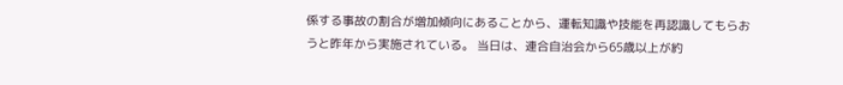係する事故の割合が増加傾向にあることから、運転知識や技能を再認識してもらおうと昨年から実施されている。 当日は、連合自治会から65歳以上が約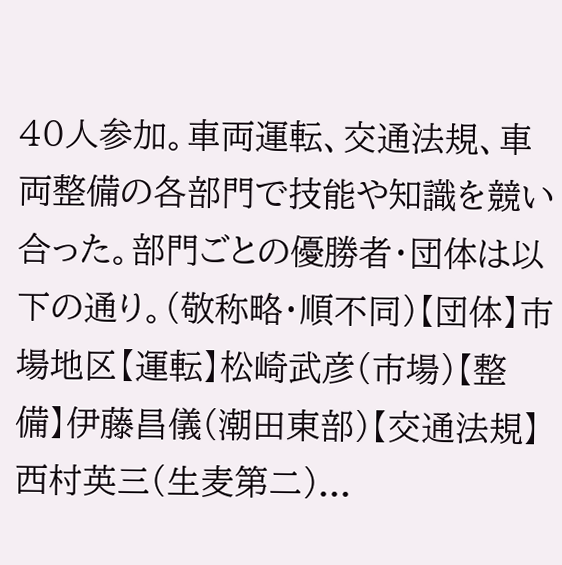40人参加。車両運転、交通法規、車両整備の各部門で技能や知識を競い合った。部門ごとの優勝者・団体は以下の通り。(敬称略・順不同)【団体】市場地区【運転】松崎武彦(市場)【整備】伊藤昌儀(潮田東部)【交通法規】西村英三(生麦第二)...